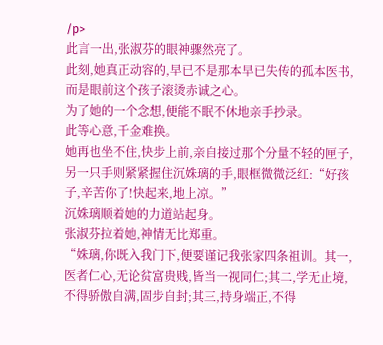/p>
此言一出,张淑芬的眼神骤然亮了。
此刻,她真正动容的,早已不是那本早已失传的孤本医书,而是眼前这个孩子滚烫赤诚之心。
为了她的一个念想,便能不眠不休地亲手抄录。
此等心意,千金难换。
她再也坐不住,快步上前,亲自接过那个分量不轻的匣子,另一只手则紧紧握住沉姝璃的手,眼框微微泛红:“好孩子,辛苦你了!快起来,地上凉。”
沉姝璃顺着她的力道站起身。
张淑芬拉着她,神情无比郑重。
“姝璃,你既入我门下,便要谨记我张家四条祖训。其一,医者仁心,无论贫富贵贱,皆当一视同仁;其二,学无止境,不得骄傲自满,固步自封;其三,持身端正,不得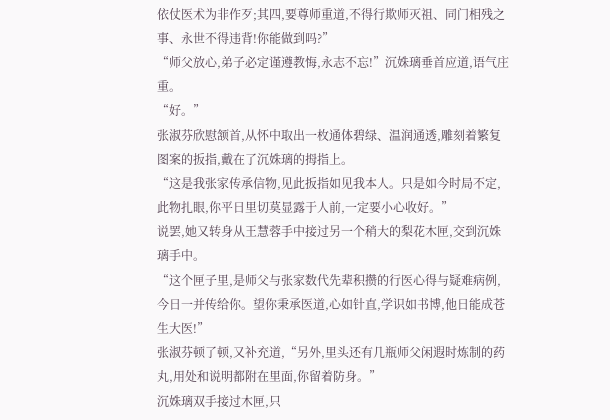依仗医术为非作歹;其四,要尊师重道,不得行欺师灭祖、同门相残之事、永世不得违背!你能做到吗?”
“师父放心,弟子必定谨遵教悔,永志不忘!”沉姝璃垂首应道,语气庄重。
“好。”
张淑芬欣慰颔首,从怀中取出一枚通体碧绿、温润通透,雕刻着繁复图案的扳指,戴在了沉姝璃的拇指上。
“这是我张家传承信物,见此扳指如见我本人。只是如今时局不定,此物扎眼,你平日里切莫显露于人前,一定要小心收好。”
说罢,她又转身从王慧蓉手中接过另一个稍大的梨花木匣,交到沉姝璃手中。
“这个匣子里,是师父与张家数代先辈积攒的行医心得与疑难病例,今日一并传给你。望你秉承医道,心如针直,学识如书博,他日能成苍生大医!”
张淑芬顿了顿,又补充道,“另外,里头还有几瓶师父闲遐时炼制的药丸,用处和说明都附在里面,你留着防身。”
沉姝璃双手接过木匣,只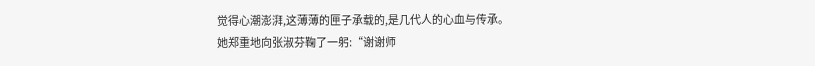觉得心潮澎湃,这薄薄的匣子承载的,是几代人的心血与传承。
她郑重地向张淑芬鞠了一躬:“谢谢师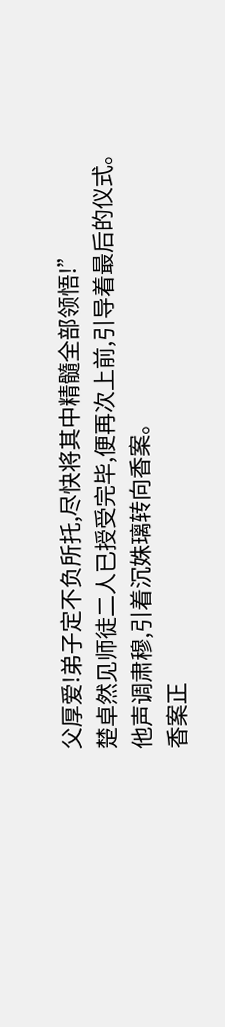父厚爱!弟子定不负所托,尽快将其中精髓全部领悟!”
楚卓然见师徒二人已授受完毕,便再次上前,引导着最后的仪式。
他声调肃穆,引着沉姝璃转向香案。
香案正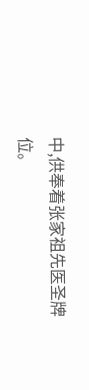中,供奉着张家祖先医圣牌位。